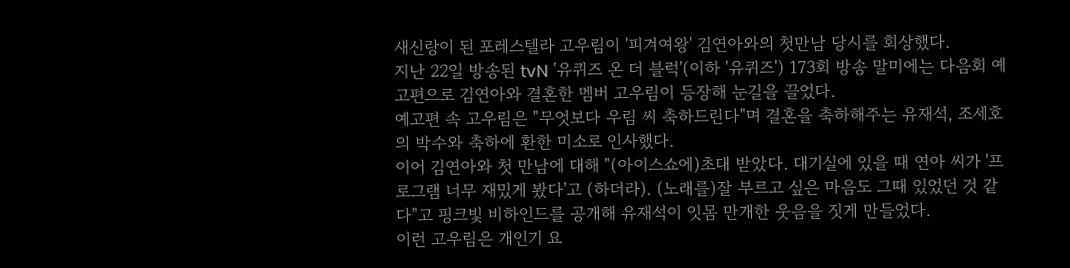새신랑이 된 포레스텔라 고우림이 '피겨여왕' 김연아와의 첫만남 당시를 회상했다.
지난 22일 방송된 tvN '유퀴즈 온 더 블럭'(이하 '유퀴즈') 173회 방송 말미에는 다음회 예고편으로 김연아와 결혼한 멤버 고우림이 등장해 눈길을 끌었다.
예고편 속 고우림은 "무엇보다 우림 씨 축하드린다"며 결혼을 축하해주는 유재석, 조세호의 박수와 축하에 환한 미소로 인사했다.
이어 김연아와 첫 만남에 대해 "(아이스쇼에)초대 받았다. 대기실에 있을 때 연아 씨가 '프로그램 너무 재밌게 봤다'고 (하더라). (노래를)잘 부르고 싶은 마음도 그때 있었던 것 같다"고 핑크빛 비하인드를 공개해 유재석이 잇몸 만개한 웃음을 짓게 만들었다.
이런 고우림은 개인기 요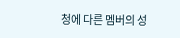청에 다른 멤버의 성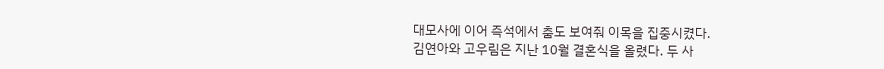대모사에 이어 즉석에서 춤도 보여줘 이목을 집중시켰다.
김연아와 고우림은 지난 10월 결혼식을 올렸다. 두 사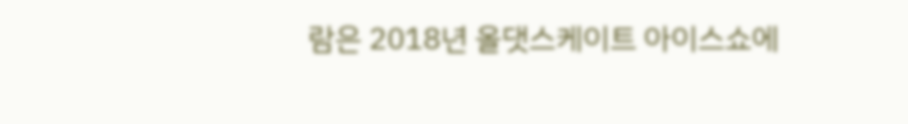람은 2018년 올댓스케이트 아이스쇼에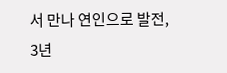서 만나 연인으로 발전, 3년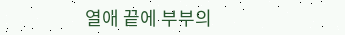열애 끝에 부부의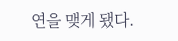연을 맺게 됐다.